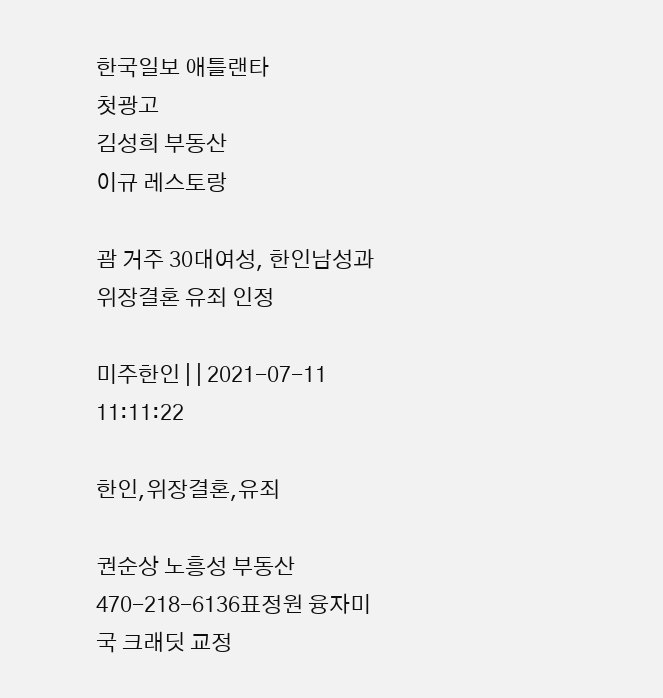한국일보 애틀랜타
첫광고
김성희 부동산
이규 레스토랑

괌 거주 30대여성, 한인남성과 위장결혼 유죄 인정

미주한인 | | 2021-07-11 11:11:22

한인,위장결혼,유죄

권순상 노흥성 부동산 470-218-6136표정원 융자미국 크래딧 교정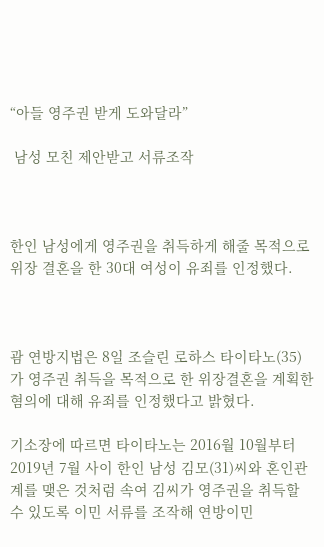“아들 영주권 받게 도와달라”

 남성 모친 제안받고 서류조작



한인 남성에게 영주권을 취득하게 해줄 목적으로 위장 결혼을 한 30대 여성이 유죄를 인정했다.



괌 연방지법은 8일 조슬린 로하스 타이타노(35)가 영주권 취득을 목적으로 한 위장결혼을 계획한 혐의에 대해 유죄를 인정했다고 밝혔다.

기소장에 따르면 타이타노는 2016월 10월부터 2019년 7월 사이 한인 남성 김모(31)씨와 혼인관계를 맺은 것처럼 속여 김씨가 영주권을 취득할 수 있도록 이민 서류를 조작해 연방이민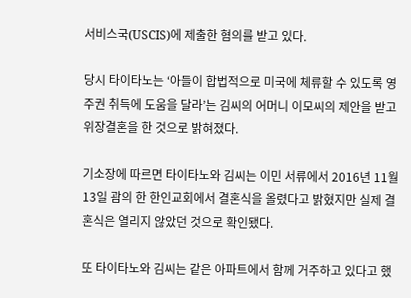서비스국(USCIS)에 제출한 혐의를 받고 있다.

당시 타이타노는 ‘아들이 합법적으로 미국에 체류할 수 있도록 영주권 취득에 도움을 달라’는 김씨의 어머니 이모씨의 제안을 받고 위장결혼을 한 것으로 밝혀졌다.

기소장에 따르면 타이타노와 김씨는 이민 서류에서 2016년 11월13일 괌의 한 한인교회에서 결혼식을 올렸다고 밝혔지만 실제 결혼식은 열리지 않았던 것으로 확인됐다.

또 타이타노와 김씨는 같은 아파트에서 함께 거주하고 있다고 했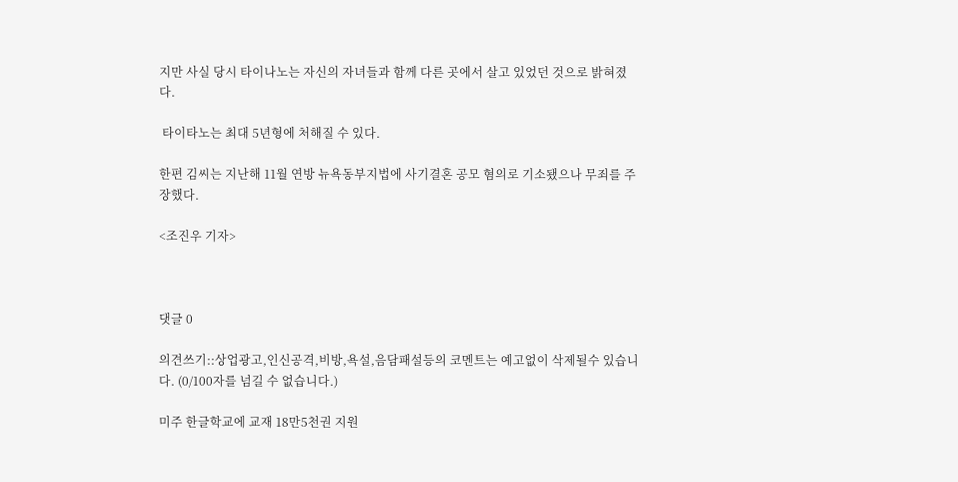지만 사실 당시 타이나노는 자신의 자녀들과 함께 다른 곳에서 살고 있었던 것으로 밝혀졌다.

 타이타노는 최대 5년형에 처해질 수 있다.

한편 김씨는 지난해 11월 연방 뉴욕동부지법에 사기결혼 공모 혐의로 기소됐으나 무죄를 주장했다.

<조진우 기자>



댓글 0

의견쓰기::상업광고,인신공격,비방,욕설,음담패설등의 코멘트는 예고없이 삭제될수 있습니다. (0/100자를 넘길 수 없습니다.)

미주 한글학교에 교재 18만5천권 지원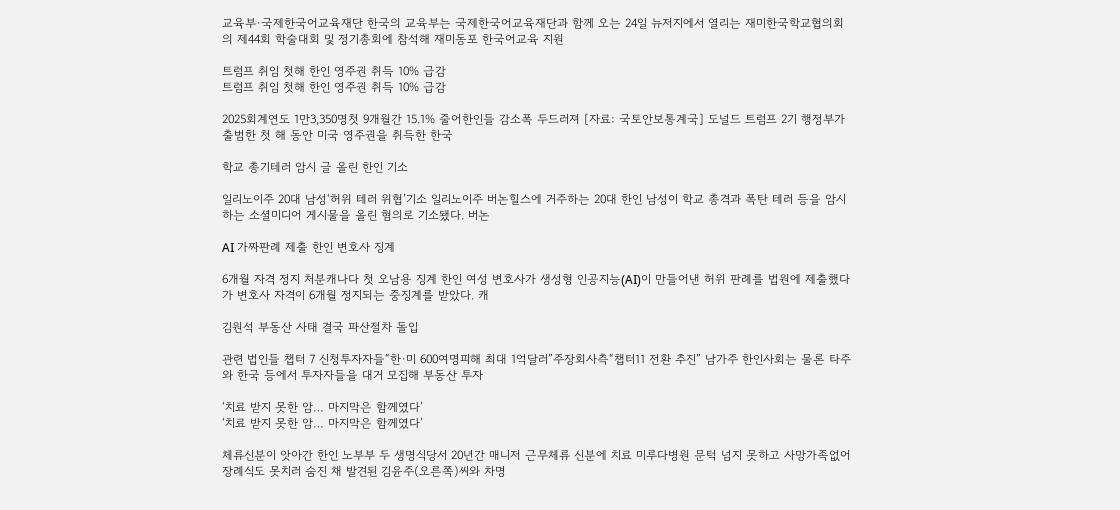교육부·국제한국어교육재단 한국의 교육부는 국제한국어교육재단과 함께 오는 24일 뉴저지에서 열리는 재미한국학교협의회의 제44회 학술대회 및 정기총회에 참석해 재미동포 한국어교육 지원

트럼프 취임 첫해 한인 영주권 취득 10% 급감
트럼프 취임 첫해 한인 영주권 취득 10% 급감

2025회계연도 1만3,350명첫 9개월간 15.1% 줄어한인들 감소폭 두드러져 [자료: 국토안보통계국] 도널드 트럼프 2기 행정부가 출범한 첫 해 동안 미국 영주권을 취득한 한국

학교 총기테러 암시 글 올린 한인 기소

일리노이주 20대 남성‘허위 테러 위협’기소 일리노이주 버논힐스에 거주하는 20대 한인 남성이 학교 총격과 폭탄 테러 등을 암시하는 소셜미디어 게시물을 올린 혐의로 기소됐다. 버논

AI 가짜판례 제출 한인 변호사 징계

6개월 자격 정지 처분캐나다 첫 오남용 징계 한인 여성 변호사가 생성형 인공지능(AI)이 만들어낸 허위 판례를 법원에 제출했다가 변호사 자격이 6개월 정지되는 중징계를 받았다. 캐

김원석 부동산 사태 결국 파산절차 돌입

관련 법인들 챕터 7 신청투자자들“한·미 600여명피해 최대 1억달러”주장회사측“챕터11 전환 추진” 남가주 한인사회는 물론 타주와 한국 등에서 투자자들을 대거 모집해 부동산 투자

‘치료 받지 못한 암… 마지막은 함께였다’
‘치료 받지 못한 암… 마지막은 함께였다’

체류신분이 앗아간 한인 노부부 두 생명식당서 20년간 매니저 근무체류 신분에 치료 미루다병원 문턱 넘지 못하고 사망가족없어 장례식도 못치러 숨진 채 발견된 김윤주(오른쪽)씨와 차명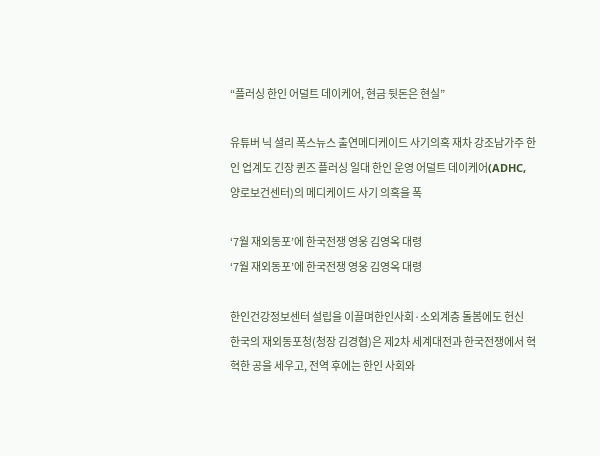“플러싱 한인 어덜트 데이케어, 현금 뒷돈은 현실”

유튜버 닉 셜리 폭스뉴스 출연메디케이드 사기의혹 재차 강조남가주 한인 업계도 긴장 퀸즈 플러싱 일대 한인 운영 어덜트 데이케어(ADHC, 양로보건센터)의 메디케이드 사기 의혹을 폭

‘7월 재외동포’에 한국전쟁 영웅 김영옥 대령
‘7월 재외동포’에 한국전쟁 영웅 김영옥 대령

한인건강정보센터 설립을 이끌며한인사회·소외계층 돌봄에도 헌신  한국의 재외동포청(청장 김경협)은 제2차 세계대전과 한국전쟁에서 혁혁한 공을 세우고, 전역 후에는 한인 사회와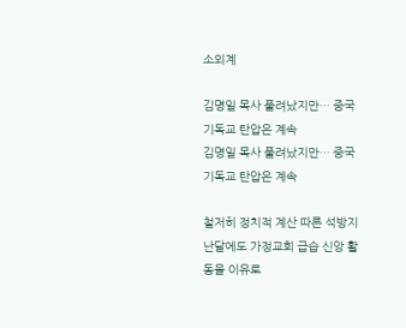소외계

김명일 목사 풀려났지만… 중국 기독교 탄압은 계속
김명일 목사 풀려났지만… 중국 기독교 탄압은 계속

철저히 정치적 계산 따른 석방지난달에도 가정교회 급습 신앙 활동을 이유로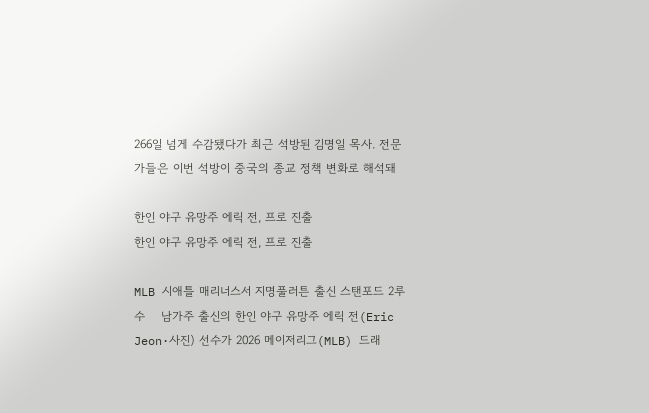266일 넘게 수감됐다가 최근 석방된 김명일 목사. 전문가들은 이번 석방이 중국의 종교 정책 변화로 해석돼

한인 야구 유망주 에릭 전, 프로 진출
한인 야구 유망주 에릭 전, 프로 진출

MLB 시애틀 매리너스서 지명풀러튼 출신 스탠포드 2루수    남가주 출신의 한인 야구 유망주 에릭 전(Eric Jeon·사진) 선수가 2026 메이저리그(MLB) 드래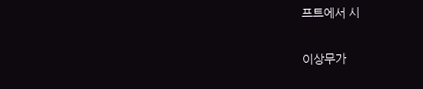프트에서 시

이상무가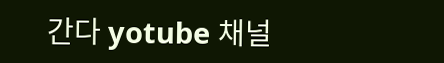간다 yotube 채널